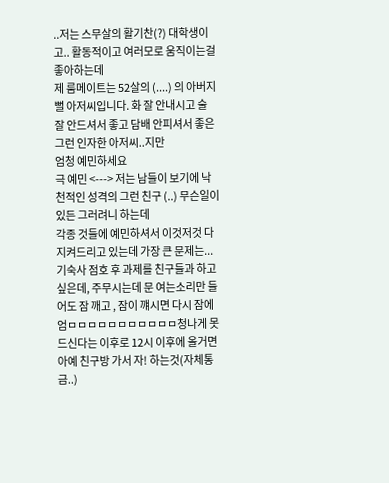..저는 스무살의 활기찬(?) 대학생이고.. 활동적이고 여러모로 움직이는걸 좋아하는데
제 룸메이트는 52살의 (....) 의 아버지뻘 아저씨입니다. 화 잘 안내시고 술 잘 안드셔서 좋고 담배 안피셔서 좋은 그런 인자한 아저씨..지만
엄청 예민하세요
극 예민 <---> 저는 남들이 보기에 낙천적인 성격의 그런 친구 (..) 무슨일이 있든 그러려니 하는데
각종 것들에 예민하셔서 이것저것 다 지켜드리고 있는데 가장 큰 문제는...
기숙사 점호 후 과제를 친구들과 하고싶은데, 주무시는데 문 여는소리만 들어도 잠 깨고 , 잠이 꺠시면 다시 잠에 엄ㅁㅁㅁㅁㅁㅁㅁㅁㅁㅁㅁ청나게 못드신다는 이후로 12시 이후에 올거면 아예 친구방 가서 자! 하는것(자체통금..)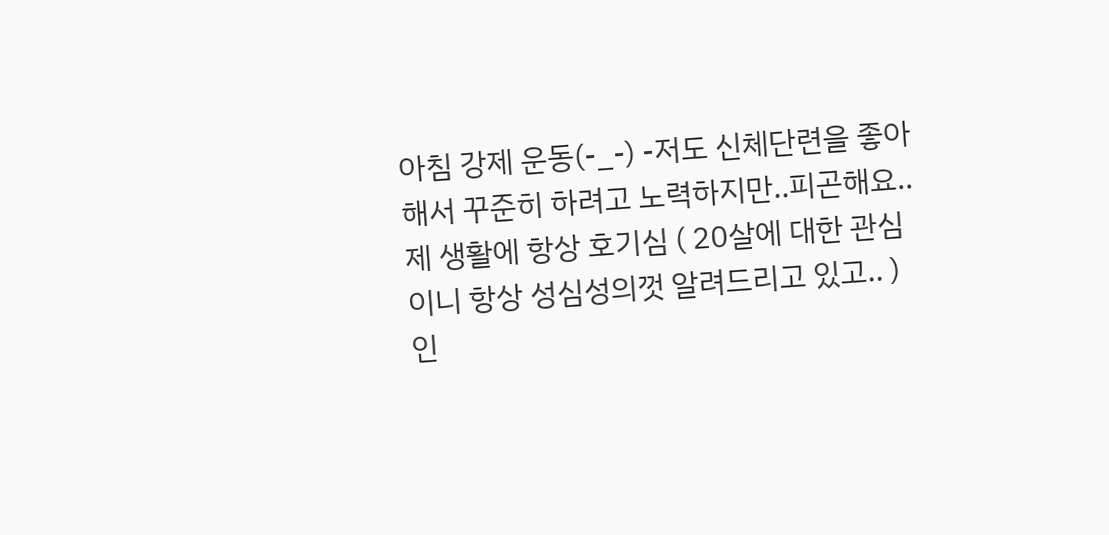아침 강제 운동(-_-) -저도 신체단련을 좋아해서 꾸준히 하려고 노력하지만..피곤해요..
제 생활에 항상 호기심 ( 20살에 대한 관심이니 항상 성심성의껏 알려드리고 있고.. )
인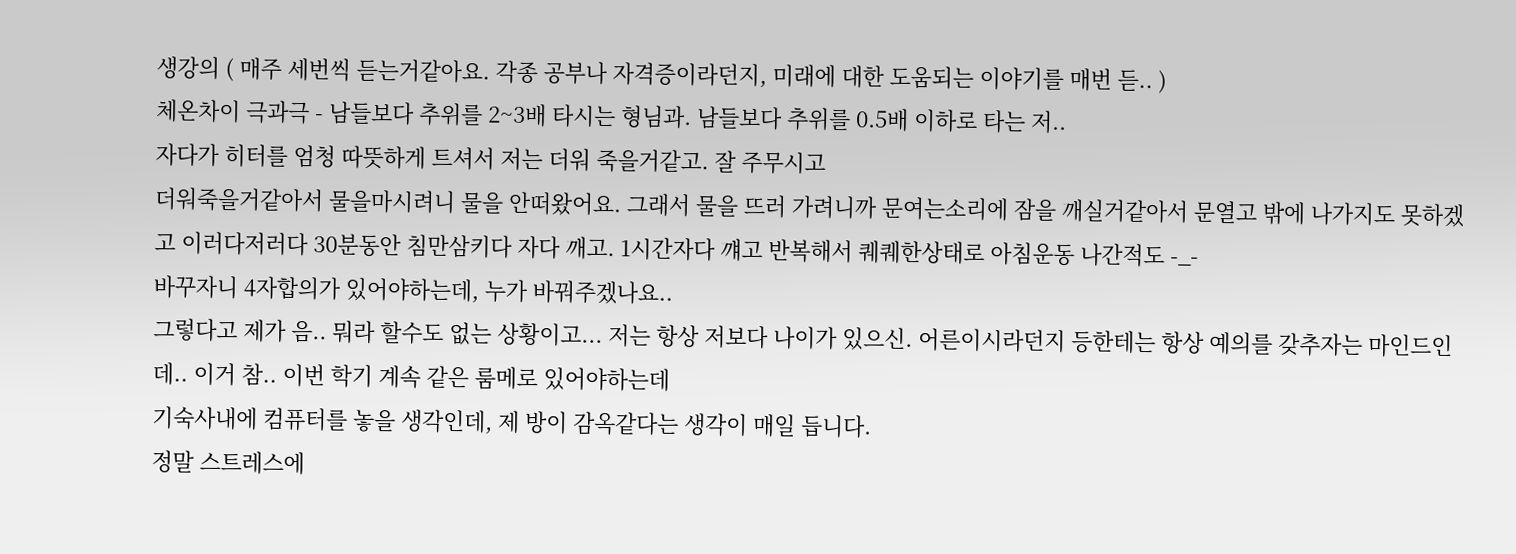생강의 ( 매주 세번씩 듣는거같아요. 각종 공부나 자격증이라던지, 미래에 대한 도움되는 이야기를 매번 듣.. )
체온차이 극과극 - 남들보다 추위를 2~3배 타시는 형님과. 남들보다 추위를 0.5배 이하로 타는 저..
자다가 히터를 엄청 따뜻하게 트셔서 저는 더워 죽을거같고. 잘 주무시고
더워죽을거같아서 물을마시려니 물을 안떠왔어요. 그래서 물을 뜨러 가려니까 문여는소리에 잠을 깨실거같아서 문열고 밖에 나가지도 못하겠고 이러다저러다 30분동안 침만삼키다 자다 깨고. 1시간자다 꺠고 반복해서 퀘퀘한상태로 아침운동 나간적도 -_-
바꾸자니 4자합의가 있어야하는데, 누가 바꿔주겠나요..
그렇다고 제가 음.. 뭐라 할수도 없는 상황이고... 저는 항상 저보다 나이가 있으신. 어른이시라던지 등한테는 항상 예의를 갖추자는 마인드인데.. 이거 참.. 이번 학기 계속 같은 룸메로 있어야하는데
기숙사내에 컴퓨터를 놓을 생각인데, 제 방이 감옥같다는 생각이 매일 듭니다.
정말 스트레스에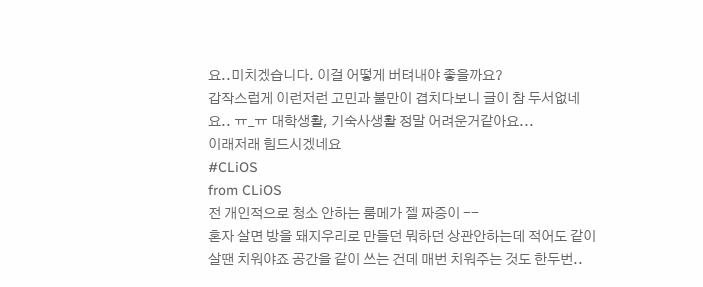요..미치겠습니다. 이걸 어떻게 버텨내야 좋을까요?
갑작스럽게 이런저런 고민과 불만이 겹치다보니 글이 참 두서없네요.. ㅠ_ㅠ 대학생활, 기숙사생활 정말 어려운거같아요...
이래저래 힘드시겠네요
#CLiOS
from CLiOS
전 개인적으로 청소 안하는 룸메가 젤 짜증이 --
혼자 살면 방을 돼지우리로 만들던 뭐하던 상관안하는데 적어도 같이 살땐 치워야죠 공간을 같이 쓰는 건데 매번 치워주는 것도 한두번..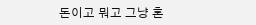돈이고 뭐고 그냥 혼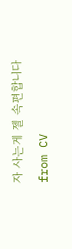자 사는게 젤 속편합니다
from CV